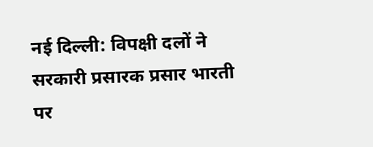नई दिल्ली: विपक्षी दलों ने सरकारी प्रसारक प्रसार भारती पर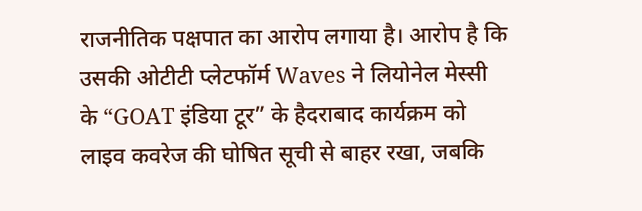राजनीतिक पक्षपात का आरोप लगाया है। आरोप है कि उसकी ओटीटी प्लेटफॉर्म Waves ने लियोनेल मेस्सी के “GOAT इंडिया टूर” के हैदराबाद कार्यक्रम को लाइव कवरेज की घोषित सूची से बाहर रखा, जबकि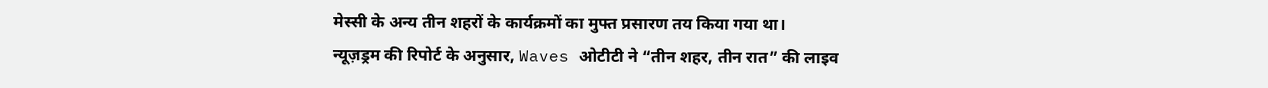मेस्सी के अन्य तीन शहरों के कार्यक्रमों का मुफ्त प्रसारण तय किया गया था।
न्यूज़ड्रम की रिपोर्ट के अनुसार, Waves ओटीटी ने “तीन शहर, तीन रात” की लाइव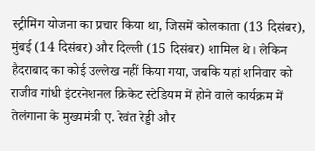स्ट्रीमिंग योजना का प्रचार किया था, जिसमें कोलकाता (13 दिसंबर), मुंबई (14 दिसंबर) और दिल्ली (15 दिसंबर) शामिल थे। लेकिन हैदराबाद का कोई उल्लेख नहीं किया गया, जबकि यहां शनिवार को राजीव गांधी इंटरनेशनल क्रिकेट स्टेडियम में होने वाले कार्यक्रम में तेलंगाना के मुख्यमंत्री ए. रेवंत रेड्डी और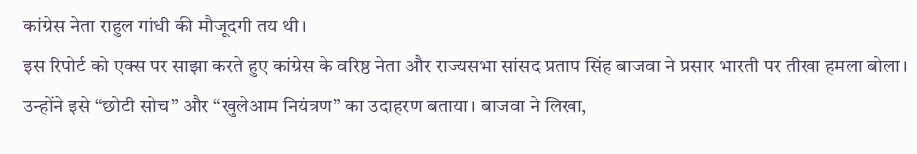कांग्रेस नेता राहुल गांधी की मौजूदगी तय थी।
इस रिपोर्ट को एक्स पर साझा करते हुए कांग्रेस के वरिष्ठ नेता और राज्यसभा सांसद प्रताप सिंह बाजवा ने प्रसार भारती पर तीखा हमला बोला। उन्होंने इसे “छोटी सोच” और “खुलेआम नियंत्रण” का उदाहरण बताया। बाजवा ने लिखा,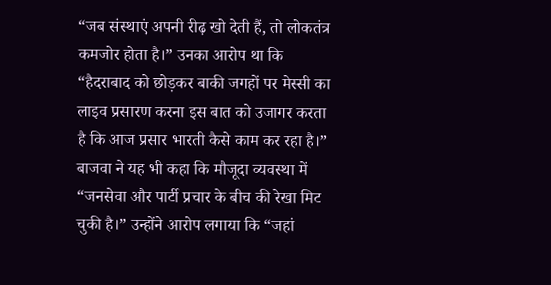“जब संस्थाएं अपनी रीढ़ खो देती हैं, तो लोकतंत्र कमजोर होता है।” उनका आरोप था कि “हैदराबाद को छोड़कर बाकी जगहों पर मेस्सी का लाइव प्रसारण करना इस बात को उजागर करता है कि आज प्रसार भारती कैसे काम कर रहा है।”
बाजवा ने यह भी कहा कि मौजूदा व्यवस्था में “जनसेवा और पार्टी प्रचार के बीच की रेखा मिट चुकी है।” उन्होंने आरोप लगाया कि “जहां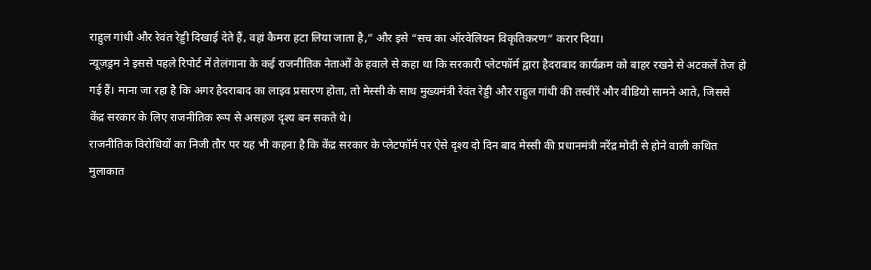राहुल गांधी और रेवंत रेड्डी दिखाई देते हैं, वहां कैमरा हटा लिया जाता है,” और इसे “सच का ऑरवेलियन विकृतिकरण” करार दिया।
न्यूज़ड्रम ने इससे पहले रिपोर्ट में तेलंगाना के कई राजनीतिक नेताओं के हवाले से कहा था कि सरकारी प्लेटफॉर्म द्वारा हैदराबाद कार्यक्रम को बाहर रखने से अटकलें तेज हो गई हैं। माना जा रहा है कि अगर हैदराबाद का लाइव प्रसारण होता, तो मेस्सी के साथ मुख्यमंत्री रेवंत रेड्डी और राहुल गांधी की तस्वीरें और वीडियो सामने आते, जिससे केंद्र सरकार के लिए राजनीतिक रूप से असहज दृश्य बन सकते थे।
राजनीतिक विरोधियों का निजी तौर पर यह भी कहना है कि केंद्र सरकार के प्लेटफॉर्म पर ऐसे दृश्य दो दिन बाद मेस्सी की प्रधानमंत्री नरेंद्र मोदी से होने वाली कथित मुलाकात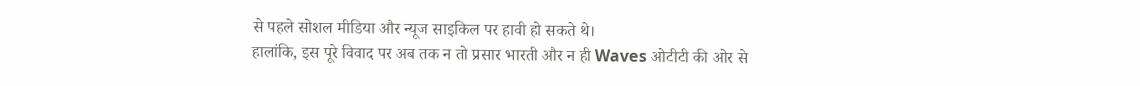से पहले सोशल मीडिया और न्यूज साइकिल पर हावी हो सकते थे।
हालांकि, इस पूरे विवाद पर अब तक न तो प्रसार भारती और न ही Waves ओटीटी की ओर से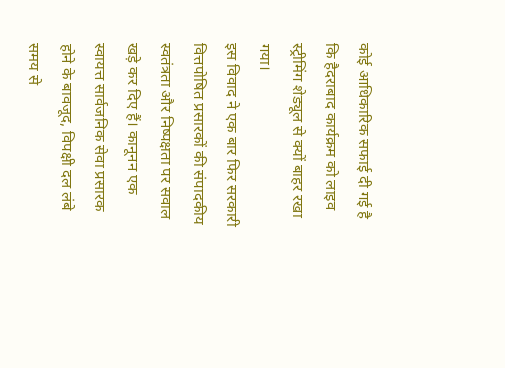कोई आधिकारिक सफाई दी गई है कि हैदराबाद कार्यक्रम को लाइव स्ट्रीमिंग शेड्यूल से क्यों बाहर रखा गया।
इस विवाद ने एक बार फिर सरकारी वित्तपोषित प्रसारकों की संपादकीय स्वतंत्रता और निष्पक्षता पर सवाल खड़े कर दिए हैं। कानूनन एक स्वायत्त सार्वजनिक सेवा प्रसारक होने के बावजूद, विपक्षी दल लंबे समय से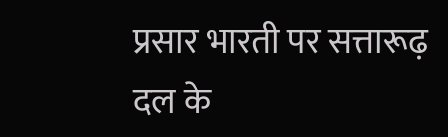प्रसार भारती पर सत्तारूढ़ दल के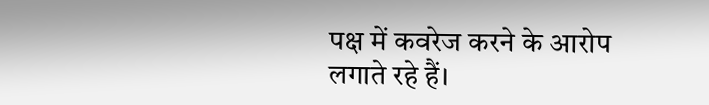पक्ष में कवरेज करने के आरोप लगाते रहे हैं।